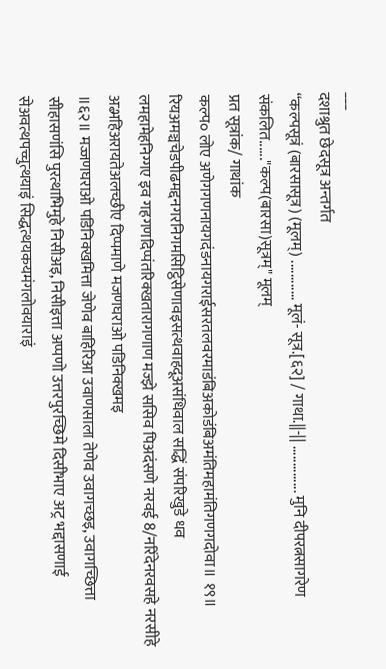___
दशाश्रुत छेदसूत्र अन्तर्गत
“कल्पसूत्रं (बारसासूत्र) (मूलम्) ............ मूलं- सूत्र.[६२] / गाथा.||-|| .............. मुनि दीपरत्नसागरेण संकलित......"कल्प(बारसा)सूत्रम्" मूलम्
प्रत सूत्रांक/ गाथांक
कल्प० लोए अणेगगणनायगदंडनायगराईसरतलवरमाडंबिअकोडंबिअमंतिमहामंतिगणगदोवा॥ १९॥ रियअमञ्चचेडपीढमद्दनगरनिगमसिट्ठिसेणावइसत्थवाहदूअसंधिवाल सद्धिं संपरिखुडे धव
लमहामेहनिग्गए इव गहगणदिप्पंतरिक्खतारागणाण मज्झे ससिव पिअदंसणे नरवई 8/नरिंदेनरवसहे नरसीहे अब्भहिअरायतेअलच्छीए दिप्पमाणे मजणघराओ पडिनिक्खमइ
॥६२॥ मज्जणघराओ पडिनिक्खमित्ता जेणेव बाहिरिआ उवाणसाला तेणेव उवागच्छइ, उवागच्छित्ता सीहासणंसि पुरत्थाभिमुहे निसीअइ, निसीइत्ता अप्पणो उत्तरपुरच्छिमे दिसीभाए अट्र भद्दासणाई सेअवत्थपच्चुत्थयाइं सिद्धत्थयकयमंगलोवयाराइं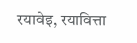रयावेइ, रयावित्ता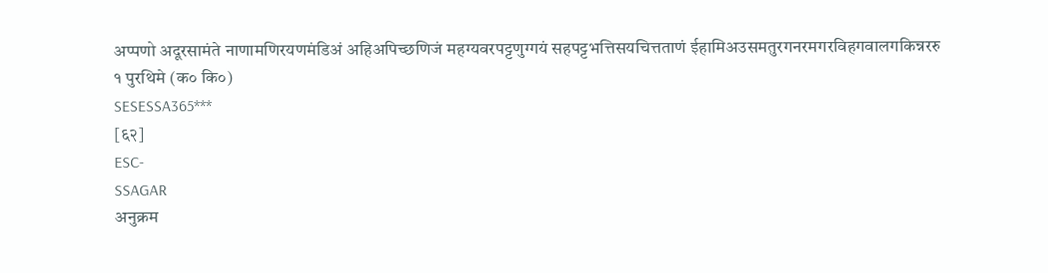अप्पणो अदूरसामंते नाणामणिरयणमंडिअं अहिअपिच्छणिजं महग्यवरपट्टणुग्गयं सहपट्टभत्तिसयचित्तताणं ईहामिअउसमतुरगनरमगरविहगवालगकिन्नररु
१ पुरथिमे (क० कि०)
SESESSA365***
[६२]
ESC-
SSAGAR
अनुक्रम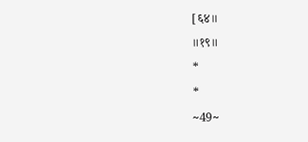[६४॥
॥१९॥
*
*
~49~